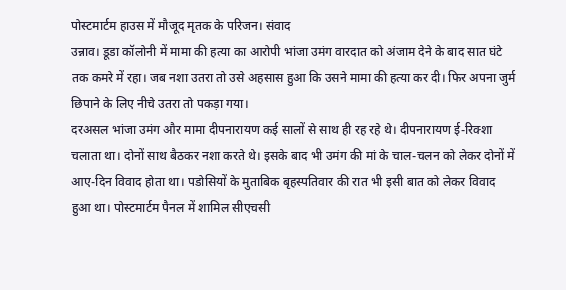पोस्टमार्टम हाउस में मौजूद मृतक के परिजन। संवाद
उन्नाव। डूडा कॉलोनी में मामा की हत्या का आरोपी भांजा उमंग वारदात को अंजाम देने के बाद सात घंटे तक कमरे में रहा। जब नशा उतरा तो उसे अहसास हुआ कि उसने मामा की हत्या कर दी। फिर अपना जुर्म छिपाने के लिए नीचे उतरा तो पकड़ा गया।
दरअसल भांजा उमंग और मामा दीपनारायण कई सालों से साथ ही रह रहे थे। दीपनारायण ई-रिक्शा चलाता था। दोनों साथ बैठकर नशा करते थे। इसके बाद भी उमंग की मां के चाल-चलन को लेकर दोनों में आए-दिन विवाद होता था। पडोसियों के मुताबिक बृहस्पतिवार की रात भी इसी बात को लेकर विवाद हुआ था। पोस्टमार्टम पैनल में शामिल सीएचसी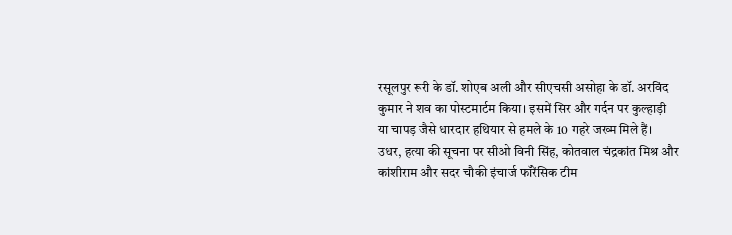रसूलपुर रूरी के डॉ. शोएब अली और सीएचसी असोहा के डॉ. अरविंद कुमार ने शव का पोस्टमार्टम किया। इसमें सिर और गर्दन पर कुल्हाड़ी या चापड़ जैसे धारदार हथियार से हमले के 10 गहरे जख्म मिले हैं।
उधर, हत्या की सूचना पर सीओ विनी सिंह, कोतवाल चंद्रकांत मिश्र और कांशीराम और सदर चौकी इंचार्ज फॉरेंसिक टीम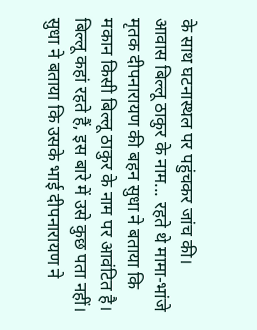के साथ घटनास्थल पर पहुंचकर जांच की।
आवास बिल्लू ठाकुर के नाम... रहते थे मामा-भांजे
मृतक दीपनारायण की बहन सुधा ने बताया कि मकान किसी बिल्लू ठाकुर के नाम पर आवंटित है। बिल्लू कहां रहते हैं, इस बारे में उसे कुछ पता नहीं। सुधा ने बताया कि उसके भाई दीपनारायण ने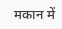मकान में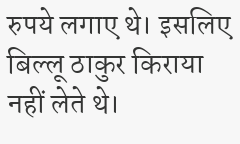रुपये लगाए थे। इसलिए बिल्लू ठाकुर किराया नहीं लेते थे।